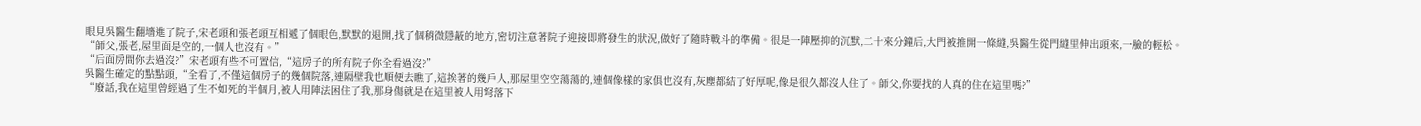眼見吳醫生翻墻進了院子,宋老頭和張老頭互相遞了個眼色,默默的退開,找了個稍微隱蔽的地方,密切注意著院子迎接即將發生的狀況,做好了隨時戰斗的準備。很是一陣壓抑的沉默,二十來分鐘后,大門被推開一條縫,吳醫生從門縫里伸出頭來,一臉的輕松。
“師父,張老,屋里面是空的,一個人也沒有。”
“后面房間你去過沒?”宋老頭有些不可置信,“這房子的所有院子你全看過沒?”
吳醫生確定的點點頭,“全看了,不僅這個房子的幾個院落,連隔壁我也順便去瞧了,這挨著的幾戶人,那屋里空空蕩蕩的,連個像樣的家俱也沒有,灰塵都結了好厚呢,像是很久都沒人住了。師父,你要找的人真的住在這里嗎?”
“廢話,我在這里曾經過了生不如死的半個月,被人用陣法困住了我,那身傷就是在這里被人用弩落下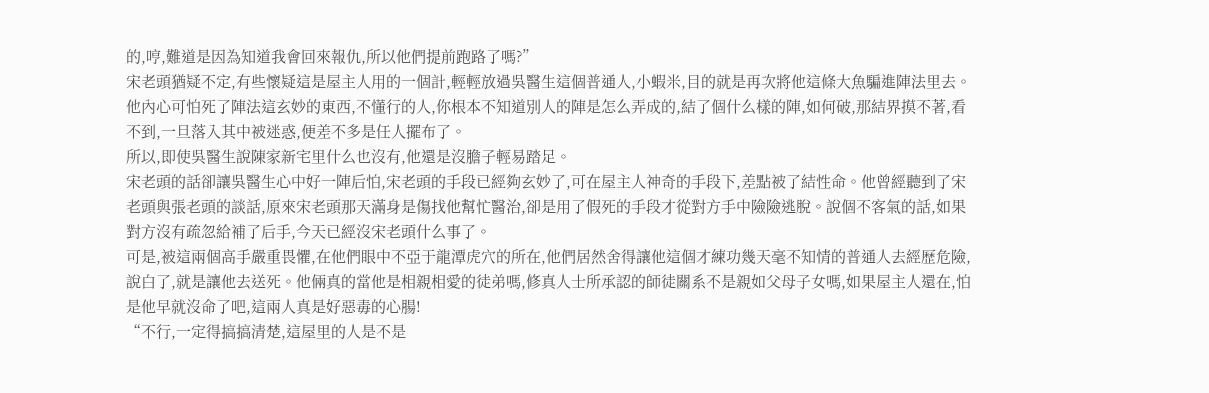的,哼,難道是因為知道我會回來報仇,所以他們提前跑路了嗎?”
宋老頭猶疑不定,有些懷疑這是屋主人用的一個計,輕輕放過吳醫生這個普通人,小蝦米,目的就是再次將他這條大魚騙進陣法里去。他內心可怕死了陣法這玄妙的東西,不懂行的人,你根本不知道別人的陣是怎么弄成的,結了個什么樣的陣,如何破,那結界摸不著,看不到,一旦落入其中被迷惑,便差不多是任人擺布了。
所以,即使吳醫生說陳家新宅里什么也沒有,他還是沒膽子輕易踏足。
宋老頭的話卻讓吳醫生心中好一陣后怕,宋老頭的手段已經夠玄妙了,可在屋主人神奇的手段下,差點被了結性命。他曾經聽到了宋老頭與張老頭的談話,原來宋老頭那天滿身是傷找他幫忙醫治,卻是用了假死的手段才從對方手中險險逃脫。說個不客氣的話,如果對方沒有疏忽給補了后手,今天已經沒宋老頭什么事了。
可是,被這兩個高手嚴重畏懼,在他們眼中不亞于龍潭虎穴的所在,他們居然舍得讓他這個才練功幾天毫不知情的普通人去經歷危險,說白了,就是讓他去送死。他倆真的當他是相親相愛的徒弟嗎,修真人士所承認的師徒關系不是親如父母子女嗎,如果屋主人還在,怕是他早就沒命了吧,這兩人真是好惡毒的心腸!
“不行,一定得搞搞清楚,這屋里的人是不是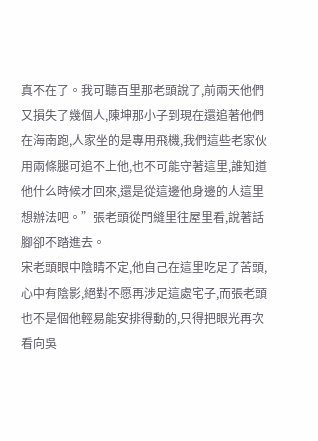真不在了。我可聽百里那老頭說了,前兩天他們又損失了幾個人,陳坤那小子到現在還追著他們在海南跑,人家坐的是專用飛機,我們這些老家伙用兩條腿可追不上他,也不可能守著這里,誰知道他什么時候才回來,還是從這邊他身邊的人這里想辦法吧。”張老頭從門縫里往屋里看,說著話腳卻不踏進去。
宋老頭眼中陰睛不定,他自己在這里吃足了苦頭,心中有陰影,絕對不愿再涉足這處宅子,而張老頭也不是個他輕易能安排得動的,只得把眼光再次看向吳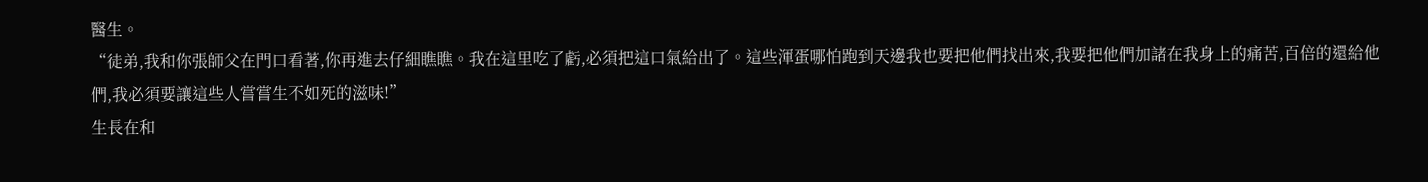醫生。
“徒弟,我和你張師父在門口看著,你再進去仔細瞧瞧。我在這里吃了虧,必須把這口氣給出了。這些渾蛋哪怕跑到天邊我也要把他們找出來,我要把他們加諸在我身上的痛苦,百倍的還給他們,我必須要讓這些人嘗嘗生不如死的滋味!”
生長在和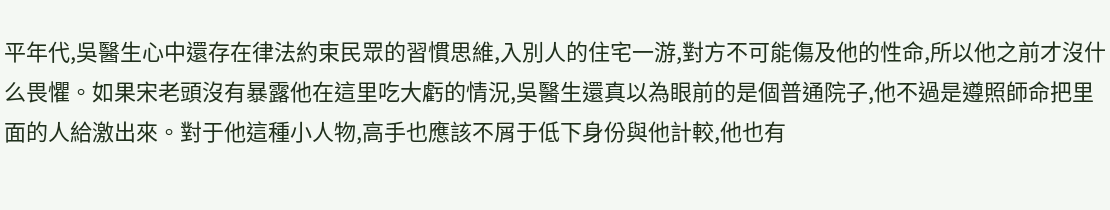平年代,吳醫生心中還存在律法約束民眾的習慣思維,入別人的住宅一游,對方不可能傷及他的性命,所以他之前才沒什么畏懼。如果宋老頭沒有暴露他在這里吃大虧的情況,吳醫生還真以為眼前的是個普通院子,他不過是遵照師命把里面的人給激出來。對于他這種小人物,高手也應該不屑于低下身份與他計較,他也有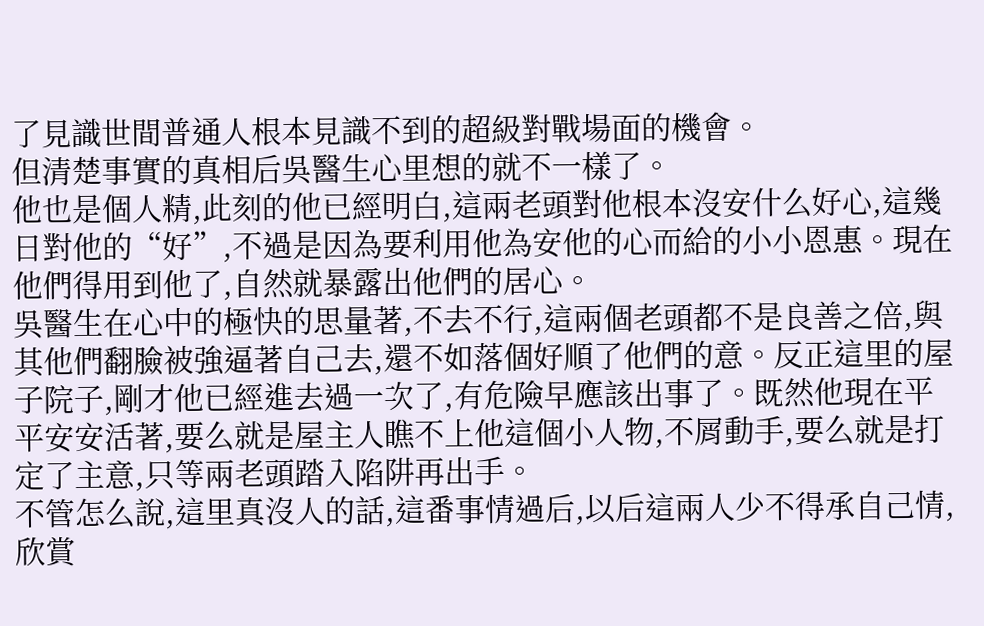了見識世間普通人根本見識不到的超級對戰場面的機會。
但清楚事實的真相后吳醫生心里想的就不一樣了。
他也是個人精,此刻的他已經明白,這兩老頭對他根本沒安什么好心,這幾日對他的“好”,不過是因為要利用他為安他的心而給的小小恩惠。現在他們得用到他了,自然就暴露出他們的居心。
吳醫生在心中的極快的思量著,不去不行,這兩個老頭都不是良善之倍,與其他們翻臉被強逼著自己去,還不如落個好順了他們的意。反正這里的屋子院子,剛才他已經進去過一次了,有危險早應該出事了。既然他現在平平安安活著,要么就是屋主人瞧不上他這個小人物,不屑動手,要么就是打定了主意,只等兩老頭踏入陷阱再出手。
不管怎么說,這里真沒人的話,這番事情過后,以后這兩人少不得承自己情,欣賞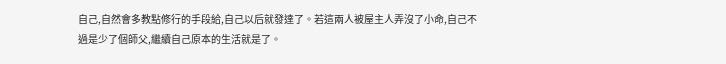自己,自然會多教點修行的手段給,自己以后就發達了。若這兩人被屋主人弄沒了小命,自己不過是少了個師父,繼續自己原本的生活就是了。